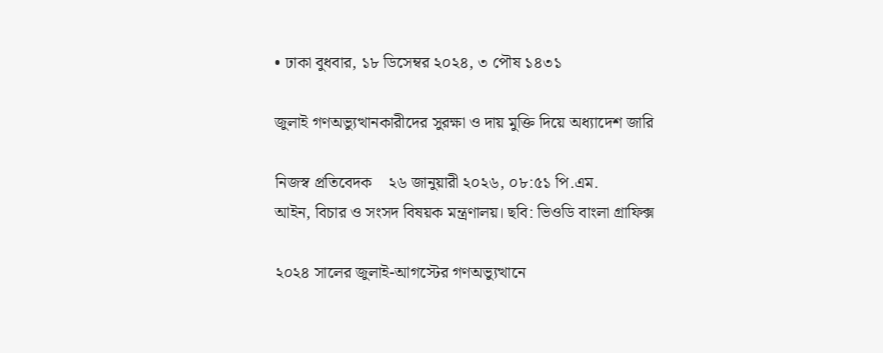• ঢাকা বুধবার, ১৮ ডিসেম্বর ২০২৪, ৩ পৌষ ১৪৩১

জুলাই গণঅভ্যুত্থানকারীদের সুরক্ষা ও দায় মুক্তি দিয়ে অধ্যাদেশ জারি

নিজস্ব প্রতিবেদক    ২৬ জানুয়ারী ২০২৬, ০৮:৫১ পি.এম.
আইন, বিচার ও সংসদ বিষয়ক মন্ত্রণালয়। ছবি: ভিওডি বাংলা গ্রাফিক্স

২০২৪ সালের জুলাই-আগস্টের গণঅভ্যুত্থানে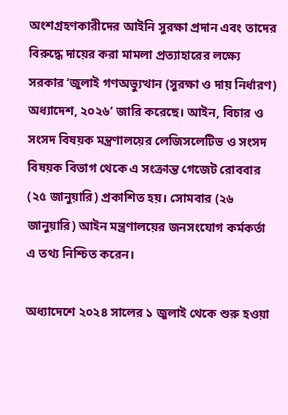অংশগ্রহণকারীদের আইনি সুরক্ষা প্রদান এবং তাদের বিরুদ্ধে দায়ের করা মামলা প্রত্যাহারের লক্ষ্যে সরকার ‘জুলাই গণঅভ্যুত্থান (সুরক্ষা ও দায় নির্ধারণ) অধ্যাদেশ, ২০২৬’ জারি করেছে। আইন, বিচার ও সংসদ বিষয়ক মন্ত্রণালয়ের লেজিসলেটিভ ও সংসদ বিষয়ক বিভাগ থেকে এ সংক্রান্ত গেজেট রোববার (২৫ জানুয়ারি) প্রকাশিত হয়। সোমবার (২৬ জানুয়ারি) আইন মন্ত্রণালয়ের জনসংযোগ কর্মকর্তা এ তথ্য নিশ্চিত করেন।

অধ্যাদেশে ২০২৪ সালের ১ জুলাই থেকে শুরু হওয়া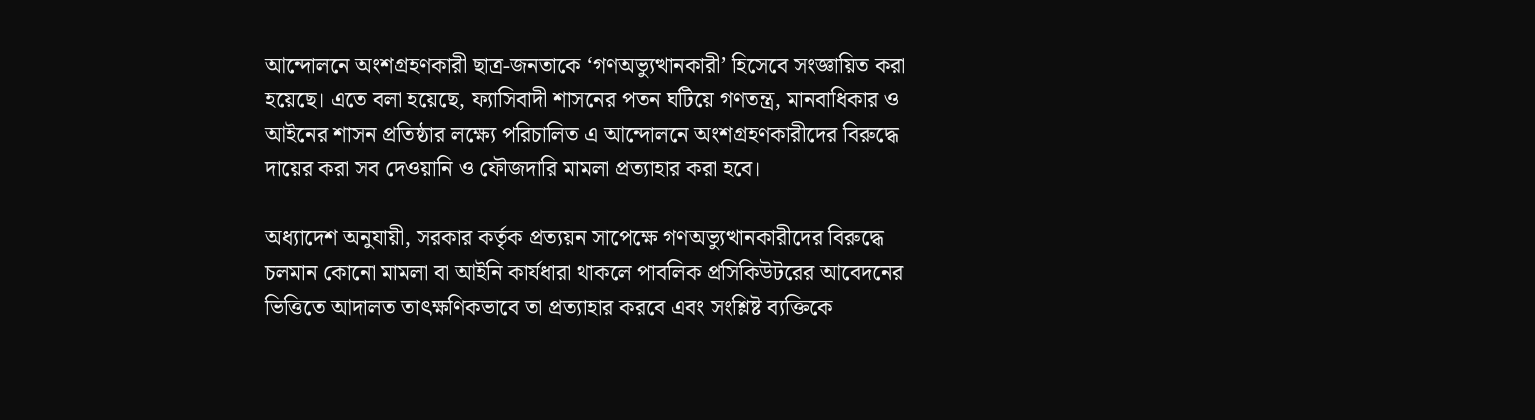আন্দোলনে অংশগ্রহণকারী ছাত্র-জনতাকে ‘গণঅভ্যুত্থানকারী’ হিসেবে সংজ্ঞায়িত করা হয়েছে। এতে বলা হয়েছে, ফ্যাসিবাদী শাসনের পতন ঘটিয়ে গণতন্ত্র, মানবাধিকার ও আইনের শাসন প্রতিষ্ঠার লক্ষ্যে পরিচালিত এ আন্দোলনে অংশগ্রহণকারীদের বিরুদ্ধে দায়ের করা সব দেওয়ানি ও ফৌজদারি মামলা প্রত্যাহার করা হবে।

অধ্যাদেশ অনুযায়ী, সরকার কর্তৃক প্রত্যয়ন সাপেক্ষে গণঅভ্যুত্থানকারীদের বিরুদ্ধে চলমান কোনো মামলা বা আইনি কার্যধারা থাকলে পাবলিক প্রসিকিউটরের আবেদনের ভিত্তিতে আদালত তাৎক্ষণিকভাবে তা প্রত্যাহার করবে এবং সংশ্লিষ্ট ব্যক্তিকে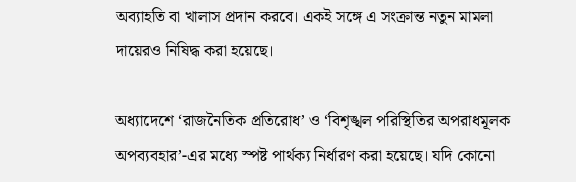অব্যাহতি বা খালাস প্রদান করবে। একই সঙ্গে এ সংক্রান্ত নতুন মামলা দায়েরও নিষিদ্ধ করা হয়েছে।

অধ্যাদেশে ‘রাজনৈতিক প্রতিরোধ’ ও ‘বিশৃঙ্খল পরিস্থিতির অপরাধমূলক অপব্যবহার’-এর মধ্যে স্পষ্ট পার্থক্য নির্ধারণ করা হয়েছে। যদি কোনো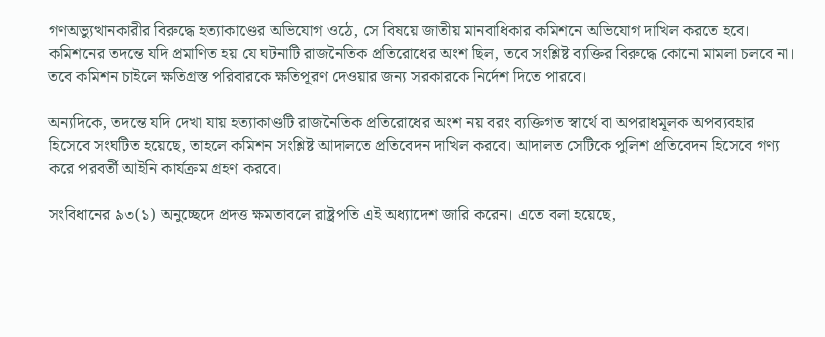গণঅভ্যুত্থানকারীর বিরুদ্ধে হত্যাকাণ্ডের অভিযোগ ওঠে, সে বিষয়ে জাতীয় মানবাধিকার কমিশনে অভিযোগ দাখিল করতে হবে। কমিশনের তদন্তে যদি প্রমাণিত হয় যে ঘটনাটি রাজনৈতিক প্রতিরোধের অংশ ছিল, তবে সংশ্লিষ্ট ব্যক্তির বিরুদ্ধে কোনো মামলা চলবে না। তবে কমিশন চাইলে ক্ষতিগ্রস্ত পরিবারকে ক্ষতিপূরণ দেওয়ার জন্য সরকারকে নির্দেশ দিতে পারবে।

অন্যদিকে, তদন্তে যদি দেখা যায় হত্যাকাণ্ডটি রাজনৈতিক প্রতিরোধের অংশ নয় বরং ব্যক্তিগত স্বার্থে বা অপরাধমূলক অপব্যবহার হিসেবে সংঘটিত হয়েছে, তাহলে কমিশন সংশ্লিষ্ট আদালতে প্রতিবেদন দাখিল করবে। আদালত সেটিকে পুলিশ প্রতিবেদন হিসেবে গণ্য করে পরবর্তী আইনি কার্যক্রম গ্রহণ করবে।

সংবিধানের ৯৩(১) অনুচ্ছেদে প্রদত্ত ক্ষমতাবলে রাষ্ট্রপতি এই অধ্যাদেশ জারি করেন। এতে বলা হয়েছে,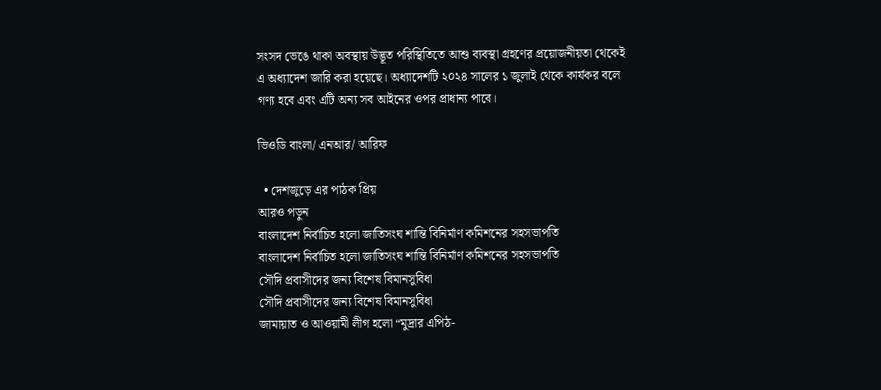সংসদ ভেঙে থাকা অবস্থায় উদ্ভূত পরিস্থিতিতে আশু ব্যবস্থা গ্রহণের প্রয়োজনীয়তা থেকেই এ অধ্যাদেশ জারি করা হয়েছে। অধ্যাদেশটি ২০২৪ সালের ১ জুলাই থেকে কার্যকর বলে গণ্য হবে এবং এটি অন্য সব আইনের ওপর প্রাধান্য পাবে।

ভিওডি বাংলা/ এনআর/ আরিফ

  • দেশজুড়ে এর পাঠক প্রিয়
আরও পড়ুন
বাংলাদেশ নির্বাচিত হলো জাতিসংঘ শান্তি বিনির্মাণ কমিশনের সহসভাপতি
বাংলাদেশ নির্বাচিত হলো জাতিসংঘ শান্তি বিনির্মাণ কমিশনের সহসভাপতি
সৌদি প্রবাসীদের জন্য বিশেষ বিমানসুবিধা
সৌদি প্রবাসীদের জন্য বিশেষ বিমানসুবিধা
জামায়াত ও আওয়ামী লীগ হলো “মুদ্রার এপিঠ-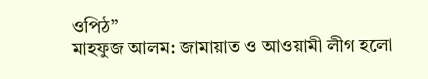ওপিঠ”
মাহফুজ আলম: জামায়াত ও আওয়ামী লীগ হলো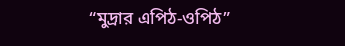“মুদ্রার এপিঠ-ওপিঠ”